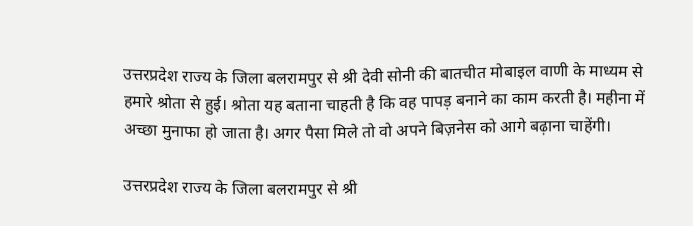उत्तरप्रदेश राज्य के जिला बलरामपुर से श्री देवी सोनी की बातचीत मोबाइल वाणी के माध्यम से हमारे श्रोता से हुई। श्रोता यह बताना चाहती है कि वह पापड़ बनाने का काम करती है। महीना में अच्छा मुनाफा हो जाता है। अगर पैसा मिले तो वो अपने बिज़नेस को आगे बढ़ाना चाहेंगी।

उत्तरप्रदेश राज्य के जिला बलरामपुर से श्री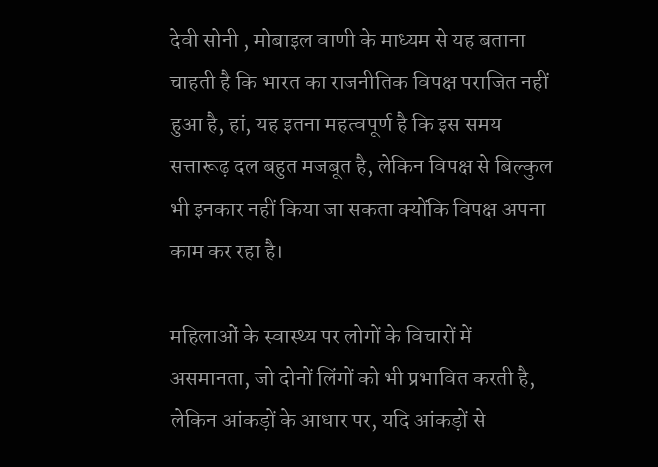देवी सोनी , मोबाइल वाणी के माध्यम से यह बताना चाहती है कि भारत का राजनीतिक विपक्ष पराजित नहीं हुआ है, हां, यह इतना महत्वपूर्ण है कि इस समय सत्तारूढ़ दल बहुत मजबूत है, लेकिन विपक्ष से बिल्कुल भी इनकार नहीं किया जा सकता क्योंकि विपक्ष अपना काम कर रहा है।

महिलाओं के स्वास्थ्य पर लोगों के विचारों में असमानता, जो दोनों लिंगों को भी प्रभावित करती है, लेकिन आंकड़ों के आधार पर, यदि आंकड़ों से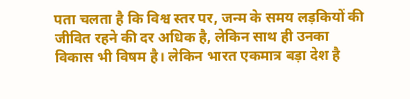पता चलता है कि विश्व स्तर पर, जन्म के समय लड़कियों की जीवित रहने की दर अधिक है, लेकिन साथ ही उनका विकास भी विषम है। लेकिन भारत एकमात्र बड़ा देश है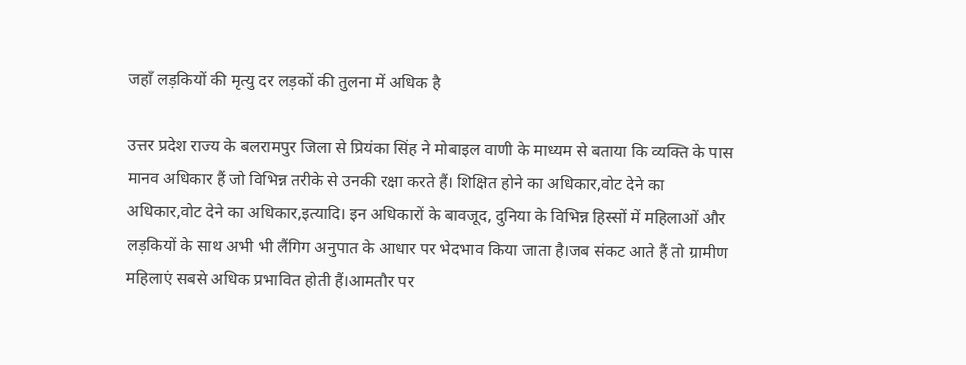जहाँ लड़कियों की मृत्यु दर लड़कों की तुलना में अधिक है

उत्तर प्रदेश राज्य के बलरामपुर जिला से प्रियंका सिंह ने मोबाइल वाणी के माध्यम से बताया कि व्यक्ति के पास मानव अधिकार हैं जो विभिन्न तरीके से उनकी रक्षा करते हैं। शिक्षित होने का अधिकार,वोट देने का अधिकार,वोट देने का अधिकार,इत्यादि। इन अधिकारों के बावजूद, दुनिया के विभिन्न हिस्सों में महिलाओं और लड़कियों के साथ अभी भी लैंगिग अनुपात के आधार पर भेदभाव किया जाता है।जब संकट आते हैं तो ग्रामीण महिलाएं सबसे अधिक प्रभावित होती हैं।आमतौर पर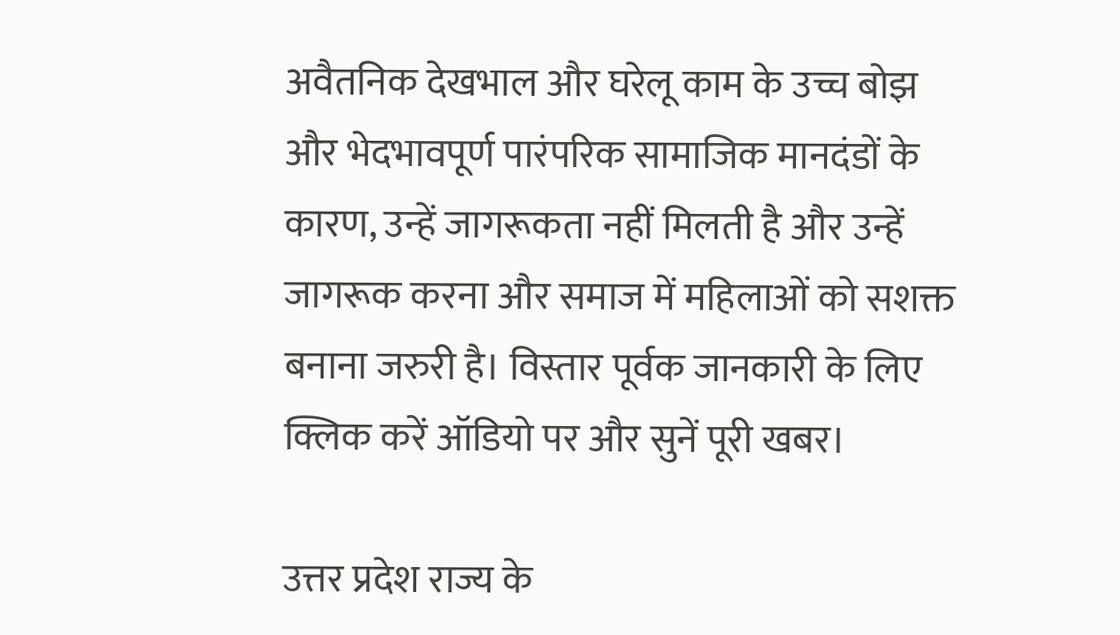अवैतनिक देखभाल और घरेलू काम के उच्च बोझ और भेदभावपूर्ण पारंपरिक सामाजिक मानदंडों के कारण, उन्हें जागरूकता नहीं मिलती है और उन्हें जागरूक करना और समाज में महिलाओं को सशक्त बनाना जरुरी है। विस्तार पूर्वक जानकारी के लिए क्लिक करें ऑडियो पर और सुनें पूरी खबर।

उत्तर प्रदेश राज्य के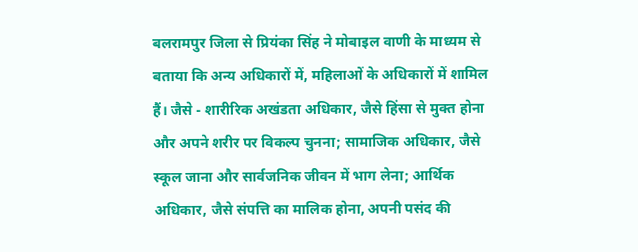बलरामपुर जिला से प्रियंका सिंह ने मोबाइल वाणी के माध्यम से बताया कि अन्य अधिकारों में, महिलाओं के अधिकारों में शामिल हैं। जैसे - शारीरिक अखंडता अधिकार, जैसे हिंसा से मुक्त होना और अपने शरीर पर विकल्प चुनना; सामाजिक अधिकार, जैसे स्कूल जाना और सार्वजनिक जीवन में भाग लेना; आर्थिक अधिकार, जैसे संपत्ति का मालिक होना, अपनी पसंद की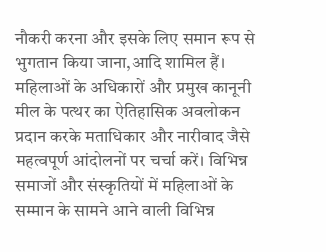नौकरी करना और इसके लिए समान रूप से भुगतान किया जाना,आदि शामिल हैं। महिलाओं के अधिकारों और प्रमुख कानूनी मील के पत्थर का ऐतिहासिक अवलोकन प्रदान करके मताधिकार और नारीवाद जैसे महत्वपूर्ण आंदोलनों पर चर्चा करें। विभिन्न समाजों और संस्कृतियों में महिलाओं के सम्मान के सामने आने वाली विभिन्न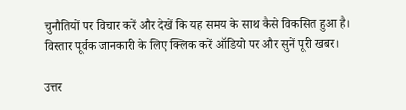चुनौतियों पर विचार करें और देखें कि यह समय के साथ कैसे विकसित हुआ है। विस्तार पूर्वक जानकारी के लिए क्लिक करें ऑडियो पर और सुनें पूरी खबर।

उत्तर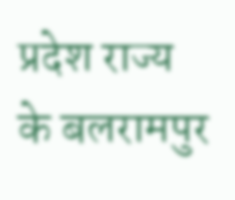प्रदेश राज्य के बलरामपुर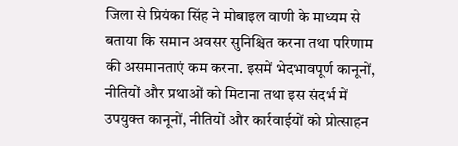जिला से प्रियंका सिंह ने मोबाइल वाणी के माध्यम से बताया कि समान अवसर सुनिश्चित करना तथा परिणाम की असमानताएं कम करना. इसमें भेदभावपूर्ण कानूनों, नीतियों और प्रथाओं को मिटाना तथा इस संदर्भ में उपयुक्‍त कानूनों, नीतियों और कार्रवाईयों को प्रोत्‍साहन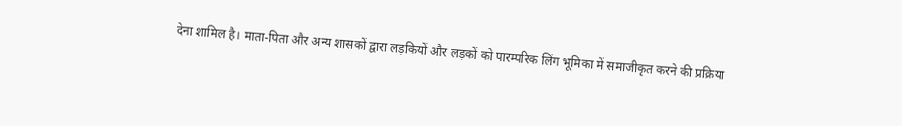देना शामिल है। माता-पिता और अन्य शासकों द्वारा लड़कियों और लड़कों को पारम्परिक लिंग भूमिका में समाजीकृत करने की प्रक्रिया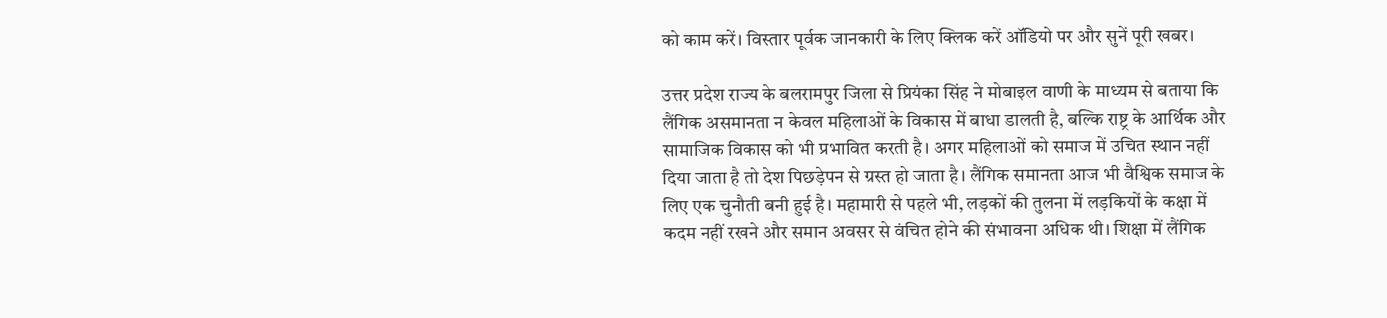को काम करें। विस्तार पूर्वक जानकारी के लिए क्लिक करें ऑडियो पर और सुनें पूरी खबर।

उत्तर प्रदेश राज्य के बलरामपुर जिला से प्रियंका सिंह ने मोबाइल वाणी के माध्यम से बताया कि लैंगिक असमानता न केवल महिलाओं के विकास में बाधा डालती है, बल्कि राष्ट्र के आर्थिक और सामाजिक विकास को भी प्रभावित करती है। अगर महिलाओं को समाज में उचित स्थान नहीं दिया जाता है तो देश पिछड़ेपन से ग्रस्त हो जाता है। लैंगिक समानता आज भी वैश्विक समाज के लिए एक चुनौती बनी हुई है। महामारी से पहले भी, लड़कों की तुलना में लड़कियों के कक्षा में कदम नहीं रखने और समान अवसर से वंचित होने की संभावना अधिक थी। शिक्षा में लैंगिक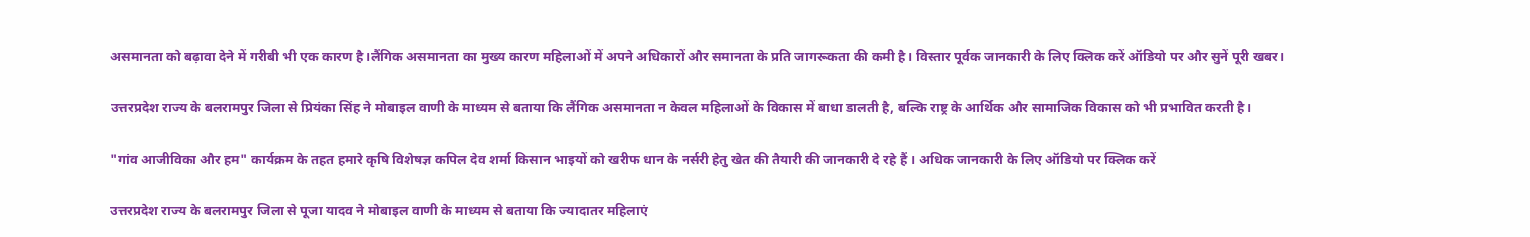असमानता को बढ़ावा देने में गरीबी भी एक कारण है।लैंगिक असमानता का मुख्य कारण महिलाओं में अपने अधिकारों और समानता के प्रति जागरूकता की कमी है। विस्तार पूर्वक जानकारी के लिए क्लिक करें ऑडियो पर और सुनें पूरी खबर।

उत्तरप्रदेश राज्य के बलरामपुर जिला से प्रियंका सिंह ने मोबाइल वाणी के माध्यम से बताया कि लैंगिक असमानता न केवल महिलाओं के विकास में बाधा डालती है, बल्कि राष्ट्र के आर्थिक और सामाजिक विकास को भी प्रभावित करती है।

"गांव आजीविका और हम" कार्यक्रम के तहत हमारे कृषि विशेषज्ञ कपिल देव शर्मा किसान भाइयों को खरीफ धान के नर्सरी हेतु खेत की तैयारी की जानकारी दे रहे हैं । अधिक जानकारी के लिए ऑडियो पर क्लिक करें

उत्तरप्रदेश राज्य के बलरामपुर जिला से पूजा यादव ने मोबाइल वाणी के माध्यम से बताया कि ज्यादातर महिलाएं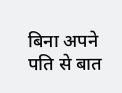बिना अपने पति से बात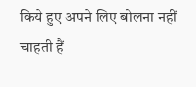किये हुए अपने लिए बोलना नहीं चाहती हैं